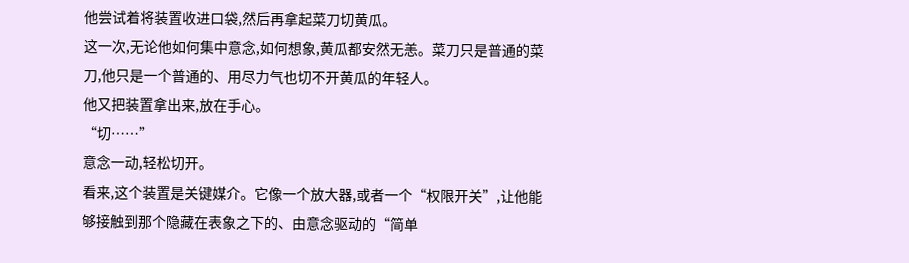他尝试着将装置收进口袋,然后再拿起菜刀切黄瓜。
这一次,无论他如何集中意念,如何想象,黄瓜都安然无恙。菜刀只是普通的菜刀,他只是一个普通的、用尽力气也切不开黄瓜的年轻人。
他又把装置拿出来,放在手心。
“切……”
意念一动,轻松切开。
看来,这个装置是关键媒介。它像一个放大器,或者一个“权限开关”,让他能够接触到那个隐藏在表象之下的、由意念驱动的“简单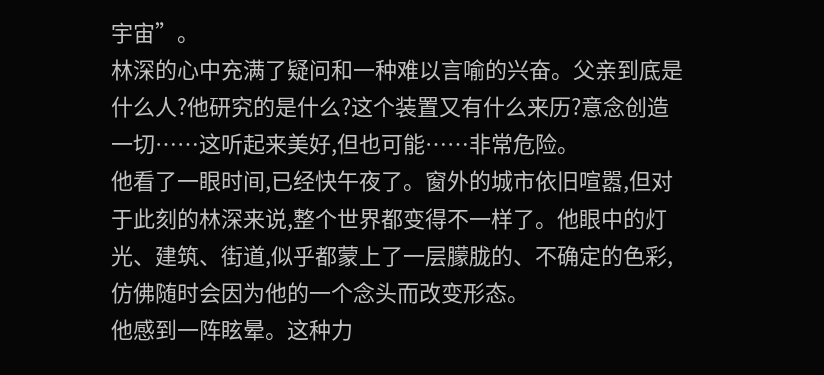宇宙”。
林深的心中充满了疑问和一种难以言喻的兴奋。父亲到底是什么人?他研究的是什么?这个装置又有什么来历?意念创造一切……这听起来美好,但也可能……非常危险。
他看了一眼时间,已经快午夜了。窗外的城市依旧喧嚣,但对于此刻的林深来说,整个世界都变得不一样了。他眼中的灯光、建筑、街道,似乎都蒙上了一层朦胧的、不确定的色彩,仿佛随时会因为他的一个念头而改变形态。
他感到一阵眩晕。这种力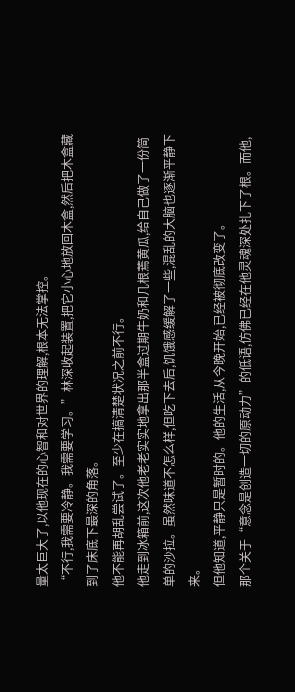量太巨大了,以他现在的心智和对世界的理解,根本无法掌控。
“不行,我需要冷静。我需要学习。”林深收起装置,把它小心地放回木盒,然后把木盒藏到了床底下最深的角落。
他不能再胡乱尝试了。至少在搞清楚状况之前不行。
他走到冰箱前,这次他老老实实地拿出那半盒过期牛奶和几根蔫黄瓜,给自己做了一份简单的沙拉。虽然味道不怎么样,但吃下去后,饥饿感缓解了一些,混乱的大脑也逐渐平静下来。
但他知道,平静只是暂时的。他的生活,从今晚开始,已经被彻底改变了。
那个关于“意念是创造一切的原动力”的低语,仿佛已经在他灵魂深处扎下了根。而他,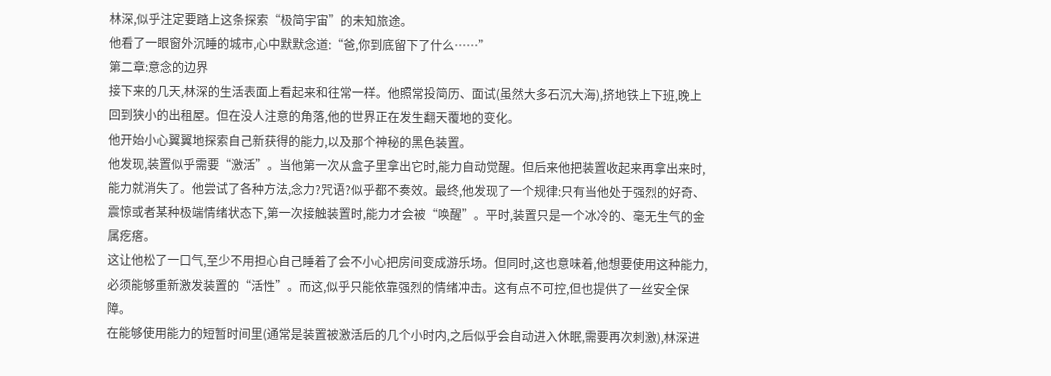林深,似乎注定要踏上这条探索“极简宇宙”的未知旅途。
他看了一眼窗外沉睡的城市,心中默默念道:“爸,你到底留下了什么……”
第二章:意念的边界
接下来的几天,林深的生活表面上看起来和往常一样。他照常投简历、面试(虽然大多石沉大海),挤地铁上下班,晚上回到狭小的出租屋。但在没人注意的角落,他的世界正在发生翻天覆地的变化。
他开始小心翼翼地探索自己新获得的能力,以及那个神秘的黑色装置。
他发现,装置似乎需要“激活”。当他第一次从盒子里拿出它时,能力自动觉醒。但后来他把装置收起来再拿出来时,能力就消失了。他尝试了各种方法,念力?咒语?似乎都不奏效。最终,他发现了一个规律:只有当他处于强烈的好奇、震惊或者某种极端情绪状态下,第一次接触装置时,能力才会被“唤醒”。平时,装置只是一个冰冷的、毫无生气的金属疙瘩。
这让他松了一口气,至少不用担心自己睡着了会不小心把房间变成游乐场。但同时,这也意味着,他想要使用这种能力,必须能够重新激发装置的“活性”。而这,似乎只能依靠强烈的情绪冲击。这有点不可控,但也提供了一丝安全保障。
在能够使用能力的短暂时间里(通常是装置被激活后的几个小时内,之后似乎会自动进入休眠,需要再次刺激),林深进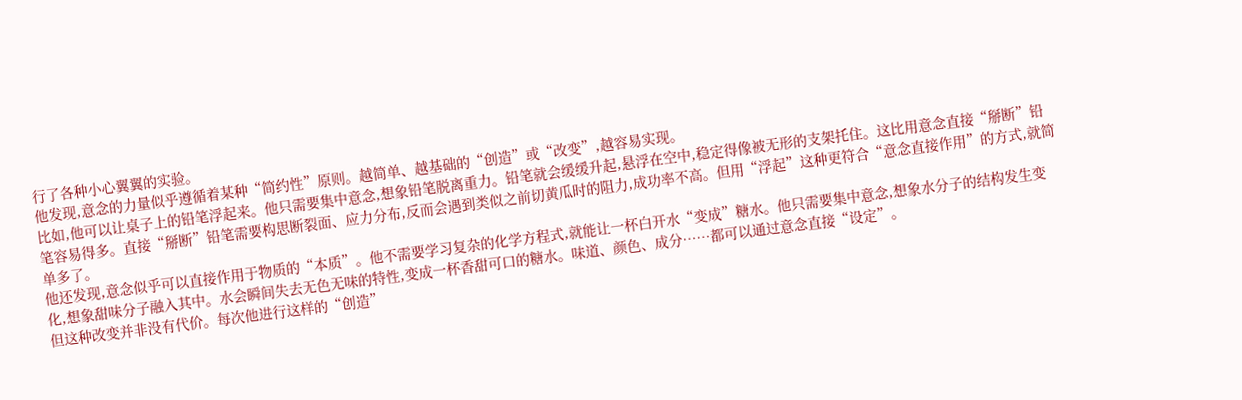行了各种小心翼翼的实验。
他发现,意念的力量似乎遵循着某种“简约性”原则。越简单、越基础的“创造”或“改变”,越容易实现。
比如,他可以让桌子上的铅笔浮起来。他只需要集中意念,想象铅笔脱离重力。铅笔就会缓缓升起,悬浮在空中,稳定得像被无形的支架托住。这比用意念直接“掰断”铅笔容易得多。直接“掰断”铅笔需要构思断裂面、应力分布,反而会遇到类似之前切黄瓜时的阻力,成功率不高。但用“浮起”这种更符合“意念直接作用”的方式,就简单多了。
他还发现,意念似乎可以直接作用于物质的“本质”。他不需要学习复杂的化学方程式,就能让一杯白开水“变成”糖水。他只需要集中意念,想象水分子的结构发生变化,想象甜味分子融入其中。水会瞬间失去无色无味的特性,变成一杯香甜可口的糖水。味道、颜色、成分……都可以通过意念直接“设定”。
但这种改变并非没有代价。每次他进行这样的“创造”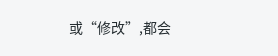或“修改”,都会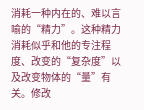消耗一种内在的、难以言喻的“精力”。这种精力消耗似乎和他的专注程度、改变的“复杂度”以及改变物体的“量”有关。修改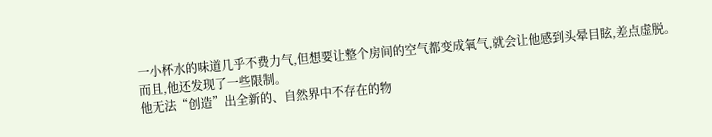一小杯水的味道几乎不费力气,但想要让整个房间的空气都变成氧气,就会让他感到头晕目眩,差点虚脱。
而且,他还发现了一些限制。
他无法“创造”出全新的、自然界中不存在的物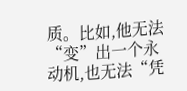质。比如,他无法“变”出一个永动机,也无法“凭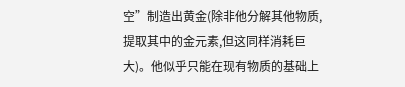空”制造出黄金(除非他分解其他物质,提取其中的金元素,但这同样消耗巨大)。他似乎只能在现有物质的基础上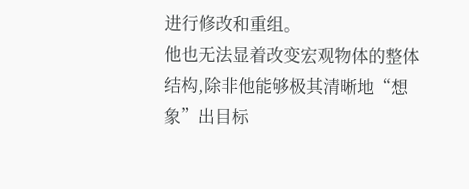进行修改和重组。
他也无法显着改变宏观物体的整体结构,除非他能够极其清晰地“想象”出目标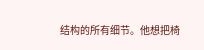结构的所有细节。他想把椅